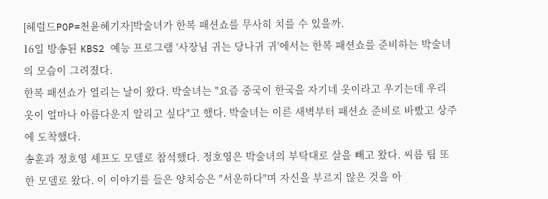[헤럴드POP=천윤혜기자]박술녀가 한복 패션쇼를 무사히 치를 수 있을까.
16일 방송된 KBS2 예능 프로그램 '사장님 귀는 당나귀 귀'에서는 한복 패션쇼를 준비하는 박술녀의 모습이 그려졌다.
한복 패션쇼가 열리는 날이 왔다. 박술녀는 "요즘 중국이 한국을 자기네 옷이라고 우기는데 우리 옷이 얼마나 아름다운지 알리고 싶다"고 했다. 박술녀는 이른 새벽부터 패션쇼 준비로 바빴고 상주에 도착했다.
송훈과 정호영 셰프도 모델로 참석했다. 정호영은 박술녀의 부탁대로 살을 빼고 왔다. 씨름 팀 또한 모델로 왔다. 이 이야기를 들은 양치승은 "서운하다"며 자신을 부르지 않은 것을 아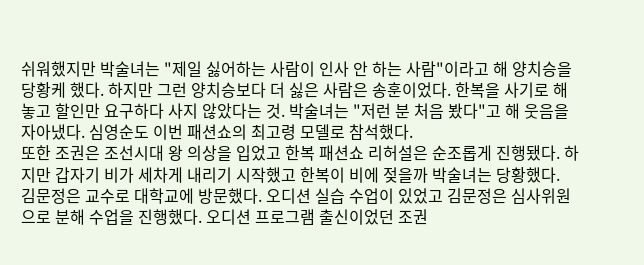쉬워했지만 박술녀는 "제일 싫어하는 사람이 인사 안 하는 사람"이라고 해 양치승을 당황케 했다. 하지만 그런 양치승보다 더 싫은 사람은 송훈이었다. 한복을 사기로 해놓고 할인만 요구하다 사지 않았다는 것. 박술녀는 "저런 분 처음 봤다"고 해 웃음을 자아냈다. 심영순도 이번 패션쇼의 최고령 모델로 참석했다.
또한 조권은 조선시대 왕 의상을 입었고 한복 패션쇼 리허설은 순조롭게 진행됐다. 하지만 갑자기 비가 세차게 내리기 시작했고 한복이 비에 젖을까 박술녀는 당황했다.
김문정은 교수로 대학교에 방문했다. 오디션 실습 수업이 있었고 김문정은 심사위원으로 분해 수업을 진행했다. 오디션 프로그램 출신이었던 조권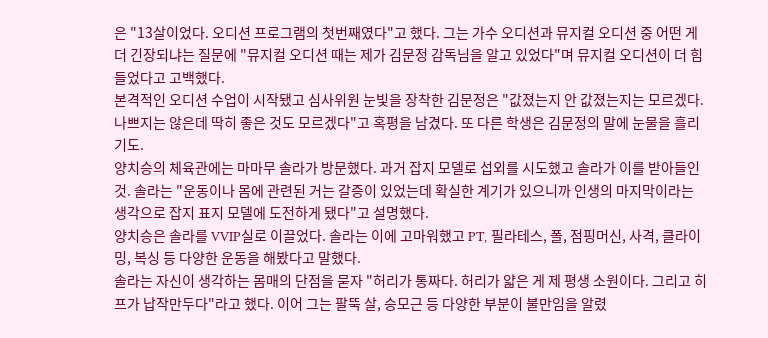은 "13살이었다. 오디션 프로그램의 첫번째였다"고 했다. 그는 가수 오디션과 뮤지컬 오디션 중 어떤 게 더 긴장되냐는 질문에 "뮤지컬 오디션 때는 제가 김문정 감독님을 알고 있었다"며 뮤지컬 오디션이 더 힘들었다고 고백했다.
본격적인 오디션 수업이 시작됐고 심사위원 눈빛을 장착한 김문정은 "값졌는지 안 값졌는지는 모르겠다. 나쁘지는 않은데 딱히 좋은 것도 모르겠다"고 혹평을 남겼다. 또 다른 학생은 김문정의 말에 눈물을 흘리기도.
양치승의 체육관에는 마마무 솔라가 방문했다. 과거 잡지 모델로 섭외를 시도했고 솔라가 이를 받아들인 것. 솔라는 "운동이나 몸에 관련된 거는 갈증이 있었는데 확실한 계기가 있으니까 인생의 마지막이라는 생각으로 잡지 표지 모델에 도전하게 됐다"고 설명했다.
양치승은 솔라를 VVIP실로 이끌었다. 솔라는 이에 고마워했고 PT, 필라테스, 폴, 점핑머신, 사격, 클라이밍, 복싱 등 다양한 운동을 해봤다고 말했다.
솔라는 자신이 생각하는 몸매의 단점을 묻자 "허리가 통짜다. 허리가 얇은 게 제 평생 소원이다. 그리고 히프가 납작만두다"라고 했다. 이어 그는 팔뚝 살, 승모근 등 다양한 부분이 불만임을 알렸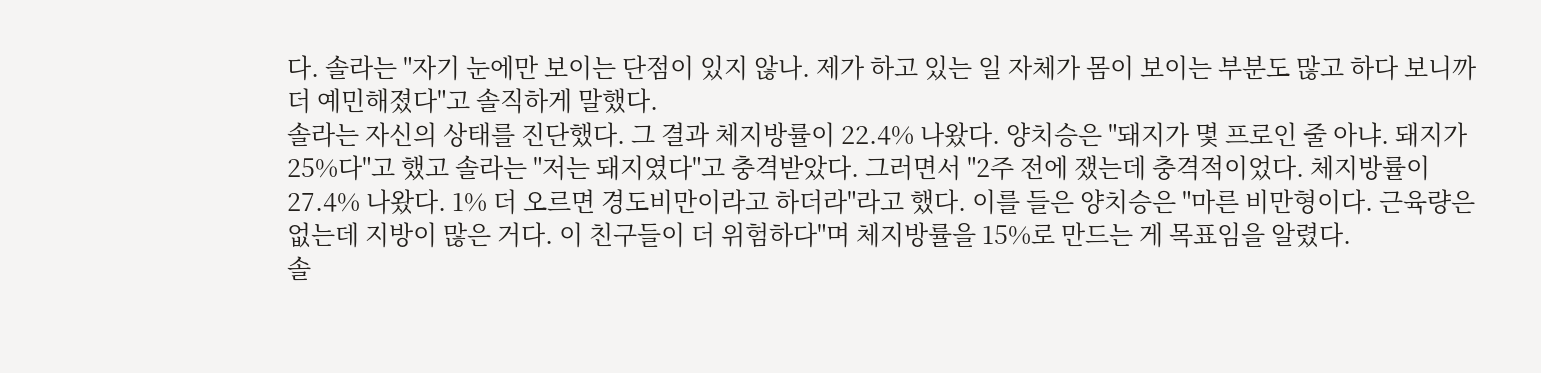다. 솔라는 "자기 눈에만 보이는 단점이 있지 않나. 제가 하고 있는 일 자체가 몸이 보이는 부분도 많고 하다 보니까 더 예민해졌다"고 솔직하게 말했다.
솔라는 자신의 상태를 진단했다. 그 결과 체지방률이 22.4% 나왔다. 양치승은 "돼지가 몇 프로인 줄 아냐. 돼지가 25%다"고 했고 솔라는 "저는 돼지였다"고 충격받았다. 그러면서 "2주 전에 쟀는데 충격적이었다. 체지방률이 27.4% 나왔다. 1% 더 오르면 경도비만이라고 하더라"라고 했다. 이를 들은 양치승은 "마른 비만형이다. 근육량은 없는데 지방이 많은 거다. 이 친구들이 더 위험하다"며 체지방률을 15%로 만드는 게 목표임을 알렸다.
솔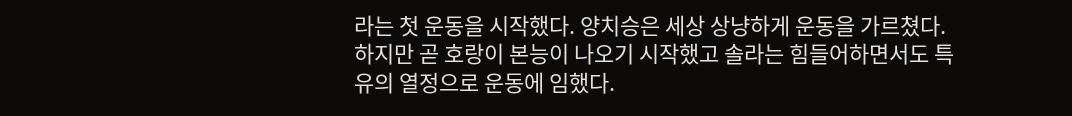라는 첫 운동을 시작했다. 양치승은 세상 상냥하게 운동을 가르쳤다. 하지만 곧 호랑이 본능이 나오기 시작했고 솔라는 힘들어하면서도 특유의 열정으로 운동에 임했다.